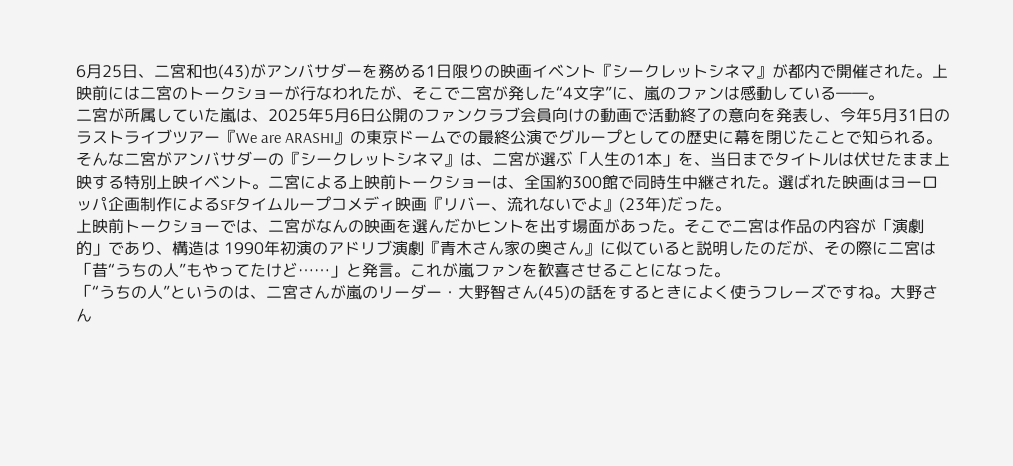6月25日、二宮和也(43)がアンバサダーを務める1日限りの映画イベント『シークレットシネマ』が都内で開催された。上映前には二宮のトークショーが行なわれたが、そこで二宮が発した“4文字”に、嵐のファンは感動している――。
二宮が所属していた嵐は、2025年5月6日公開のファンクラブ会員向けの動画で活動終了の意向を発表し、今年5月31日のラストライブツアー『We are ARASHI』の東京ドームでの最終公演でグループとしての歴史に幕を閉じたことで知られる。
そんな二宮がアンバサダーの『シークレットシネマ』は、二宮が選ぶ「人生の1本」を、当日までタイトルは伏せたまま上映する特別上映イベント。二宮による上映前トークショーは、全国約300館で同時生中継された。選ばれた映画はヨーロッパ企画制作によるSFタイムループコメディ映画『リバー、流れないでよ』(23年)だった。
上映前トークショーでは、二宮がなんの映画を選んだかヒントを出す場面があった。そこで二宮は作品の内容が「演劇的」であり、構造は 1990年初演のアドリブ演劇『青木さん家の奥さん』に似ていると説明したのだが、その際に二宮は「昔“うちの人”もやってたけど……」と発言。これが嵐ファンを歓喜させることになった。
「“うちの人”というのは、二宮さんが嵐のリーダー・大野智さん(45)の話をするときによく使うフレーズですね。大野さん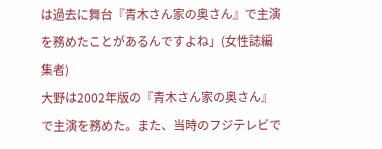は過去に舞台『青木さん家の奥さん』で主演を務めたことがあるんですよね」(女性誌編集者)
大野は2002年版の『青木さん家の奥さん』で主演を務めた。また、当時のフジテレビで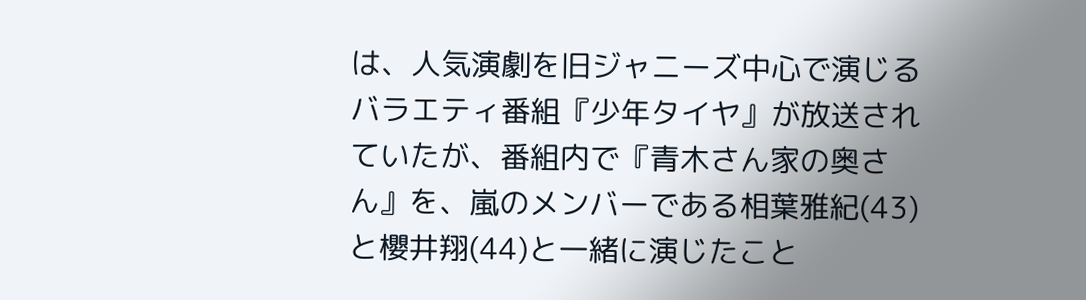は、人気演劇を旧ジャニーズ中心で演じるバラエティ番組『少年タイヤ』が放送されていたが、番組内で『青木さん家の奥さん』を、嵐のメンバーである相葉雅紀(43)と櫻井翔(44)と一緒に演じたこと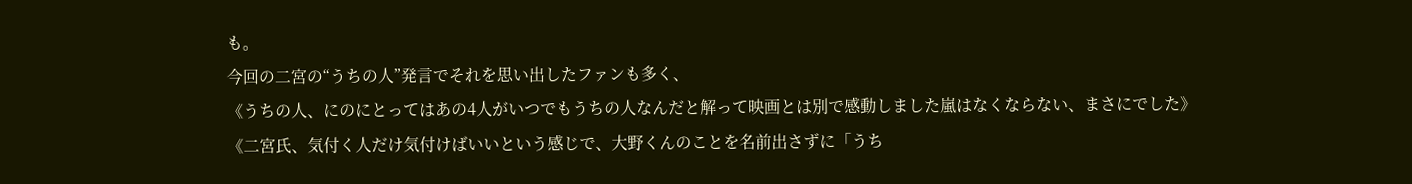も。
今回の二宮の“うちの人”発言でそれを思い出したファンも多く、
《うちの人、にのにとってはあの4人がいつでもうちの人なんだと解って映画とは別で感動しました嵐はなくならない、まさにでした》
《二宮氏、気付く人だけ気付けばいいという感じで、大野くんのことを名前出さずに「うち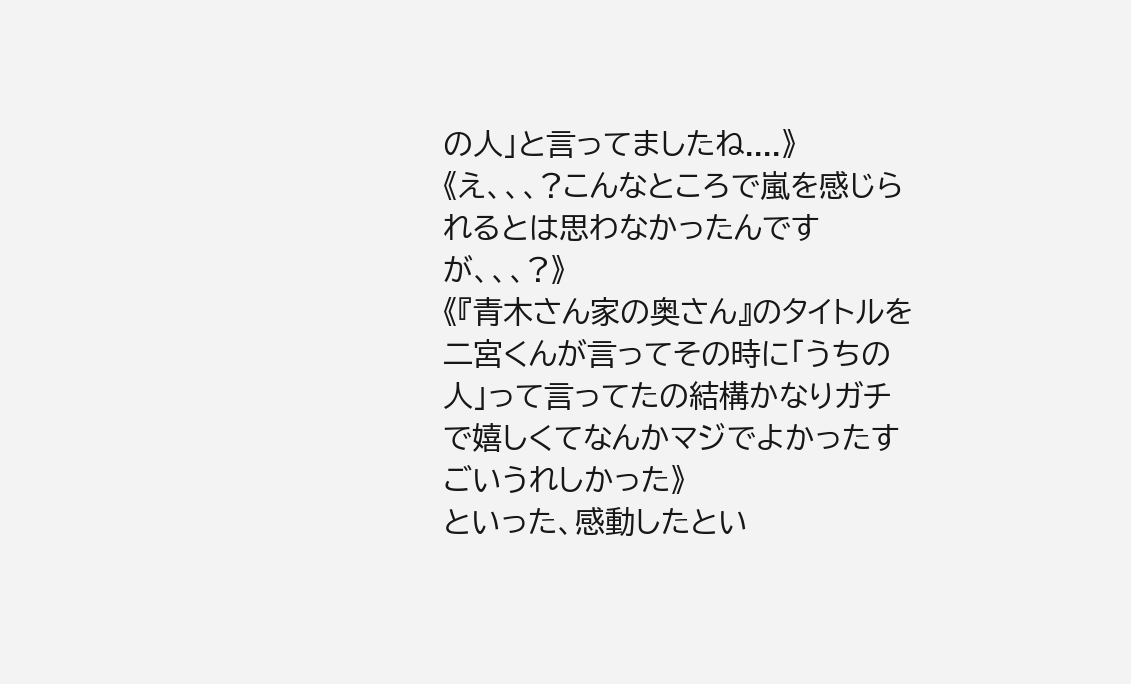の人」と言ってましたね....》
《え、、、?こんなところで嵐を感じられるとは思わなかったんですが、、、?》
《『青木さん家の奥さん』のタイトルを二宮くんが言ってその時に「うちの人」って言ってたの結構かなりガチで嬉しくてなんかマジでよかったすごいうれしかった》
といった、感動したとい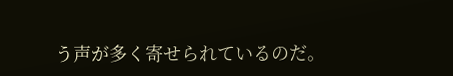う声が多く寄せられているのだ。